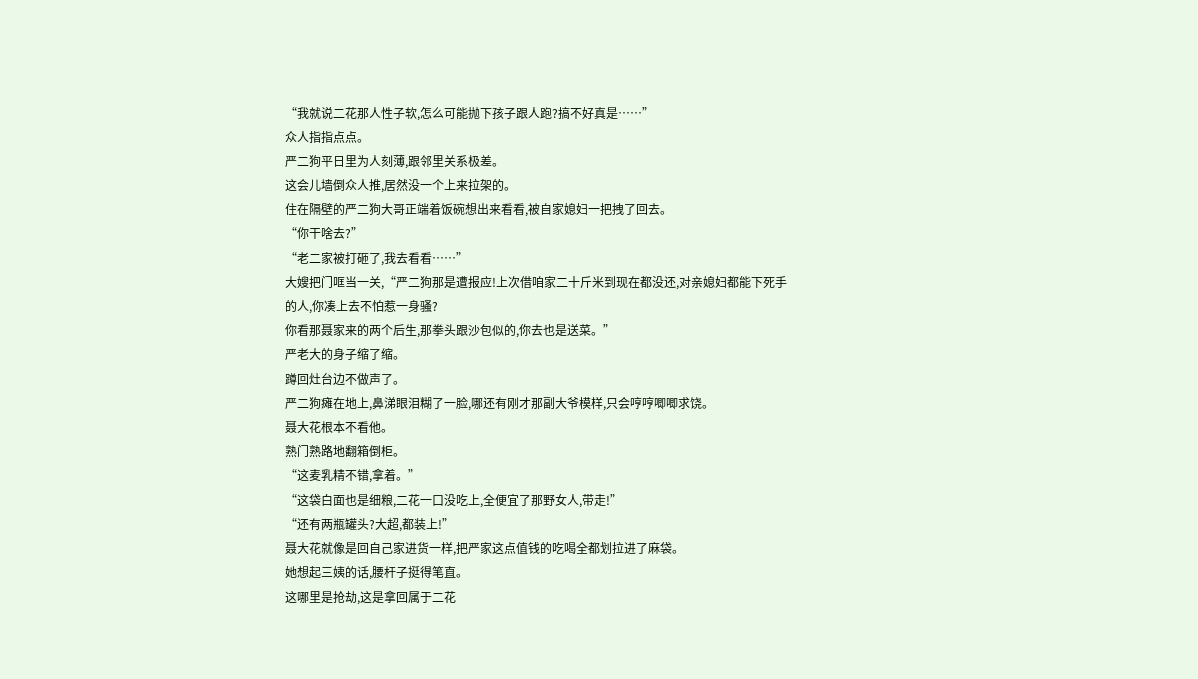“我就说二花那人性子软,怎么可能抛下孩子跟人跑?搞不好真是……”
众人指指点点。
严二狗平日里为人刻薄,跟邻里关系极差。
这会儿墙倒众人推,居然没一个上来拉架的。
住在隔壁的严二狗大哥正端着饭碗想出来看看,被自家媳妇一把拽了回去。
“你干啥去?”
“老二家被打砸了,我去看看……”
大嫂把门哐当一关,“严二狗那是遭报应!上次借咱家二十斤米到现在都没还,对亲媳妇都能下死手的人,你凑上去不怕惹一身骚?
你看那聂家来的两个后生,那拳头跟沙包似的,你去也是送菜。”
严老大的身子缩了缩。
蹲回灶台边不做声了。
严二狗瘫在地上,鼻涕眼泪糊了一脸,哪还有刚才那副大爷模样,只会哼哼唧唧求饶。
聂大花根本不看他。
熟门熟路地翻箱倒柜。
“这麦乳精不错,拿着。”
“这袋白面也是细粮,二花一口没吃上,全便宜了那野女人,带走!”
“还有两瓶罐头?大超,都装上!”
聂大花就像是回自己家进货一样,把严家这点值钱的吃喝全都划拉进了麻袋。
她想起三姨的话,腰杆子挺得笔直。
这哪里是抢劫,这是拿回属于二花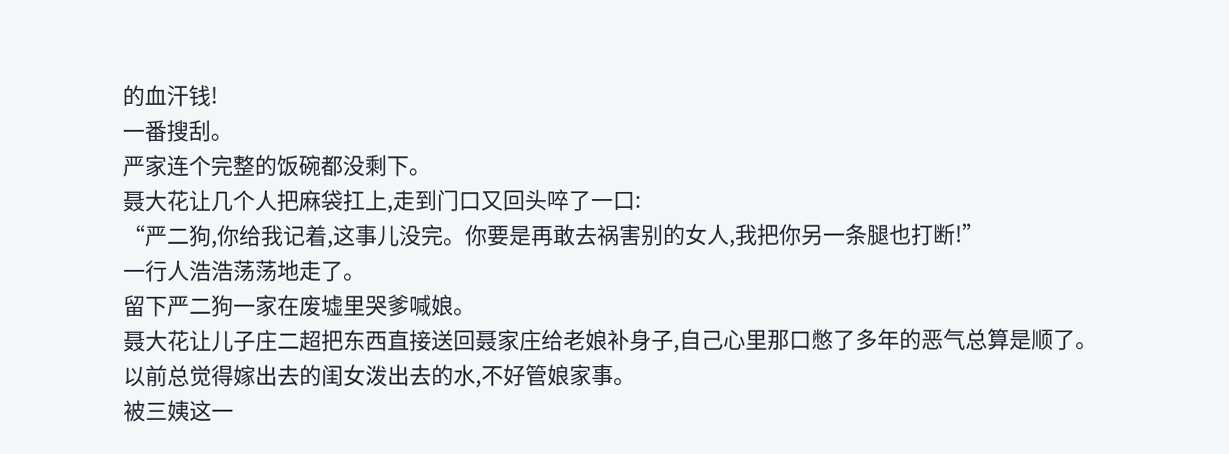的血汗钱!
一番搜刮。
严家连个完整的饭碗都没剩下。
聂大花让几个人把麻袋扛上,走到门口又回头啐了一口:
“严二狗,你给我记着,这事儿没完。你要是再敢去祸害别的女人,我把你另一条腿也打断!”
一行人浩浩荡荡地走了。
留下严二狗一家在废墟里哭爹喊娘。
聂大花让儿子庄二超把东西直接送回聂家庄给老娘补身子,自己心里那口憋了多年的恶气总算是顺了。
以前总觉得嫁出去的闺女泼出去的水,不好管娘家事。
被三姨这一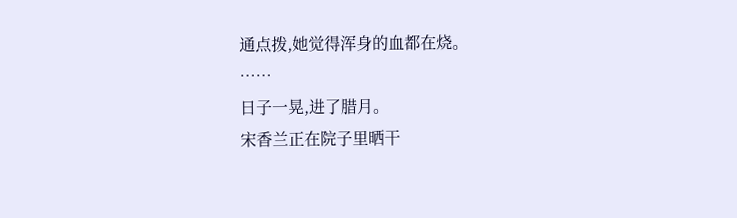通点拨,她觉得浑身的血都在烧。
……
日子一晃,进了腊月。
宋香兰正在院子里晒干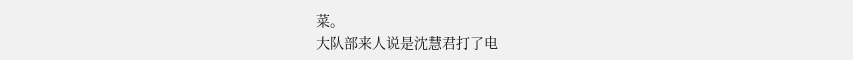菜。
大队部来人说是沈慧君打了电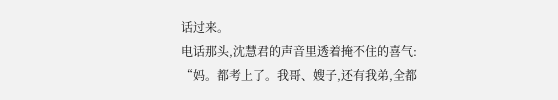话过来。
电话那头,沈慧君的声音里透着掩不住的喜气:
“妈。都考上了。我哥、嫂子,还有我弟,全都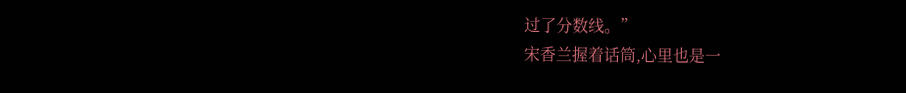过了分数线。”
宋香兰握着话筒,心里也是一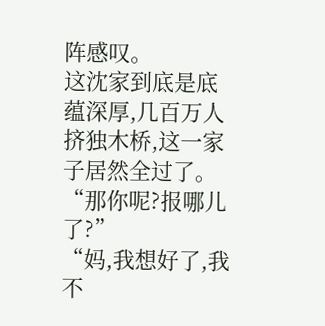阵感叹。
这沈家到底是底蕴深厚,几百万人挤独木桥,这一家子居然全过了。
“那你呢?报哪儿了?”
“妈,我想好了,我不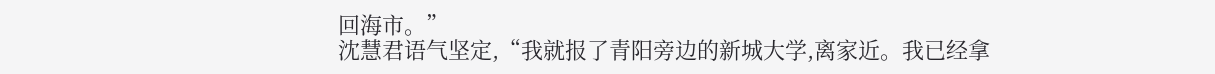回海市。”
沈慧君语气坚定,“我就报了青阳旁边的新城大学,离家近。我已经拿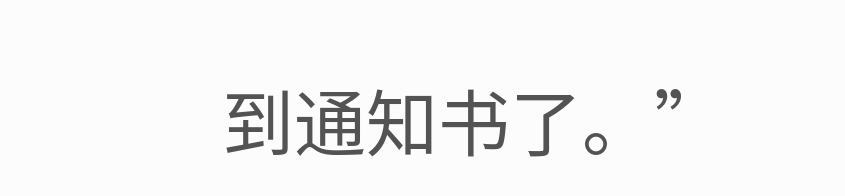到通知书了。”